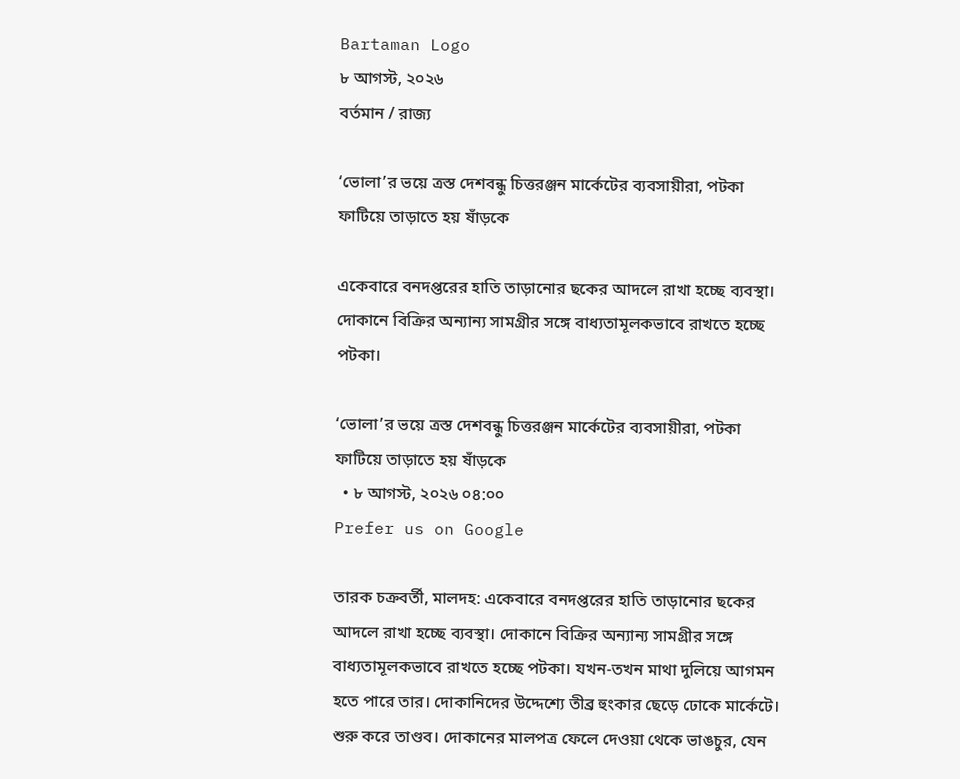Bartaman Logo
৮ আগস্ট, ২০২৬
বর্তমান / রাজ্য

‘ভোলা’র ভয়ে ত্রস্ত দেশবন্ধু চিত্তরঞ্জন মার্কেটের ব্যবসায়ীরা, পটকা ফাটিয়ে তাড়াতে হয় ষাঁড়কে

একেবারে বনদপ্তরের হাতি তাড়ানোর ছকের আদলে রাখা হচ্ছে ব্যবস্থা। দোকানে বিক্রির অন্যান্য সামগ্রীর সঙ্গে বাধ্যতামূলকভাবে রাখতে হচ্ছে পটকা।

‘ভোলা’র ভয়ে ত্রস্ত দেশবন্ধু চিত্তরঞ্জন মার্কেটের ব্যবসায়ীরা, পটকা ফাটিয়ে তাড়াতে হয় ষাঁড়কে
  • ৮ আগস্ট, ২০২৬ ০৪:০০
Prefer us on Google

তারক চক্রবর্তী, মালদহ: একেবারে বনদপ্তরের হাতি তাড়ানোর ছকের আদলে রাখা হচ্ছে ব্যবস্থা। দোকানে বিক্রির অন্যান্য সামগ্রীর সঙ্গে বাধ্যতামূলকভাবে রাখতে হচ্ছে পটকা। যখন-তখন মাথা দুলিয়ে আগমন হতে পারে তার। দোকানিদের উদ্দেশ্যে তীব্র হুংকার ছেড়ে ঢোকে মার্কেটে। শুরু করে তাণ্ডব। দোকানের মালপত্র ফেলে দেওয়া থেকে ভাঙচুর, যেন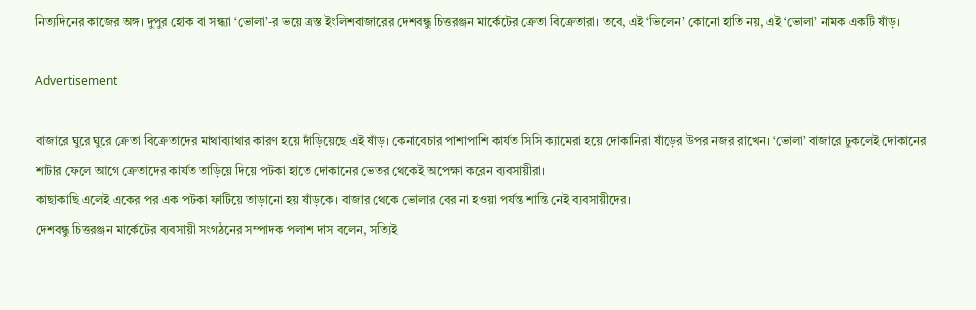নিত্যদিনের কাজের অঙ্গ। দুপুর হোক বা সন্ধ্যা ‘ভোলা’-র ভয়ে ত্রস্ত ইংলিশবাজারের দেশবন্ধু চিত্তরঞ্জন মার্কেটের ক্রেতা বিক্রেতারা। তবে, এই ‘ভিলেন’ কোনো হাতি নয়, এই ‘ভোলা’ নামক একটি ষাঁড়।

Advertisement

বাজারে ঘুরে ঘুরে ক্রেতা বিক্রেতাদের মাথাব্যাথার কারণ হয়ে দাঁড়িয়েছে এই ষাঁড়। কেনাবেচার পাশাপাশি কার্যত সিসি ক্যামেরা হয়ে দোকানিরা ষাঁড়ের উপর নজর রাখেন। ‘ভোলা’ বাজারে ঢুকলেই দোকানের শাটার ফেলে আগে ক্রেতাদের কার্যত তাড়িয়ে দিয়ে পটকা হাতে দোকানের ভেতর থেকেই অপেক্ষা করেন ব্যবসায়ীরা।
কাছাকাছি এলেই একের পর এক পটকা ফাটিয়ে তাড়ানো হয় ষাঁড়কে। বাজার থেকে ভোলার বের না হওয়া পর্যন্ত শান্তি নেই ব্যবসায়ীদের।
দেশবন্ধু চিত্তরঞ্জন মার্কেটের ব্যবসায়ী সংগঠনের সম্পাদক পলাশ দাস বলেন, সত্যিই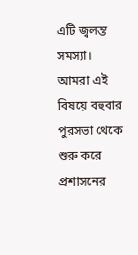এটি জ্বলন্ত সমস্যা। আমরা এই বিষয়ে বহুবার পুরসভা থেকে শুরু করে প্রশাসনের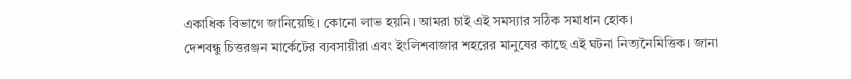একাধিক বিভাগে জানিয়েছি। কোনো লাভ হয়নি। আমরা চাই এই সমস্যার সঠিক সমাধান হোক।
দেশবন্ধু চিত্তরঞ্জন মার্কেটের ব্যবসায়ীরা এবং ইংলিশবাজার শহরের মানুষের কাছে এই ঘটনা নিত্যনৈমিত্তিক। জানা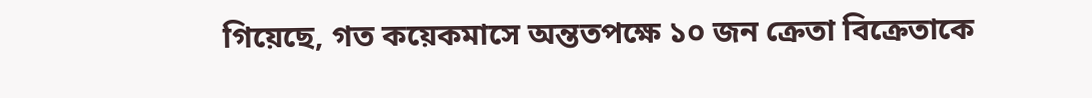গিয়েছে, গত কয়েকমাসে অন্ততপক্ষে ১০ জন ক্রেতা বিক্রেতাকে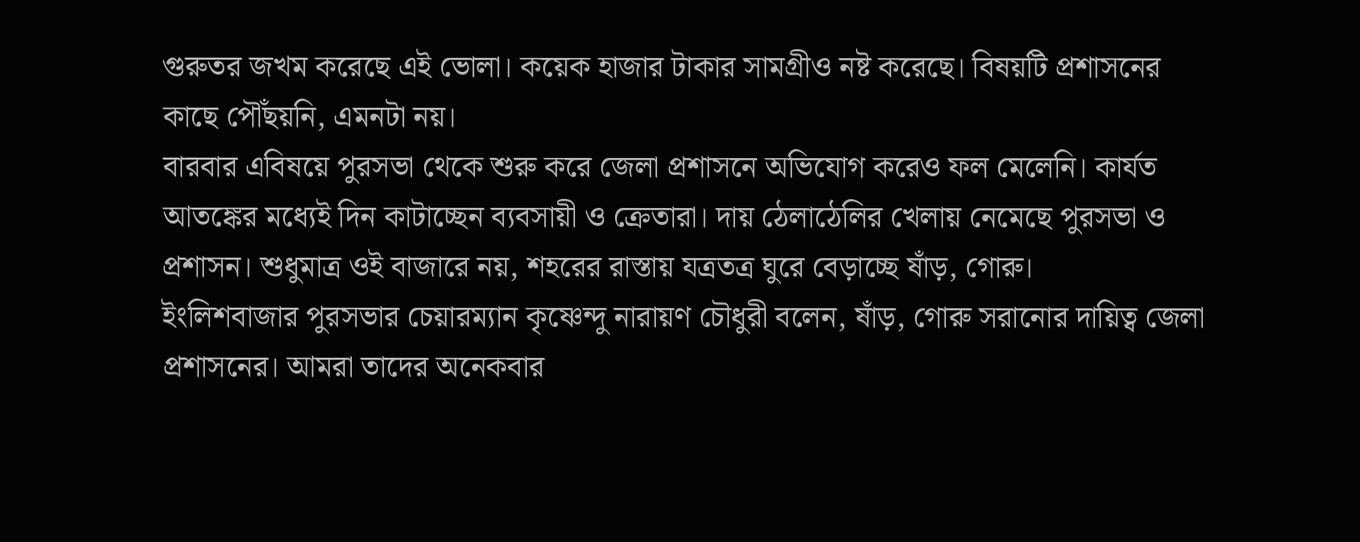গুরুতর জখম করেছে এই ভোলা। কয়েক হাজার টাকার সামগ্রীও নষ্ট করেছে। বিষয়টি প্রশাসনের কাছে পৌঁছয়নি, এমনটা নয়।
বারবার এবিষয়ে পুরসভা থেকে শুরু করে জেলা প্রশাসনে অভিযোগ করেও ফল মেলেনি। কার্যত আতঙ্কের মধ্যেই দিন কাটাচ্ছেন ব্যবসায়ী ও ক্রেতারা। দায় ঠেলাঠেলির খেলায় নেমেছে পুরসভা ও প্রশাসন। শুধুমাত্র ওই বাজারে নয়, শহরের রাস্তায় যত্রতত্র ঘুরে বেড়াচ্ছে ষাঁড়, গোরু।
ইংলিশবাজার পুরসভার চেয়ারম্যান কৃষ্ণেন্দু নারায়ণ চৌধুরী বলেন, ষাঁড়, গোরু সরানোর দায়িত্ব জেলা প্রশাসনের। আমরা তাদের অনেকবার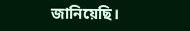জানিয়েছি।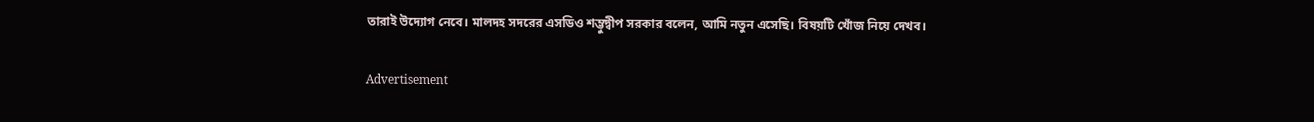তারাই উদ্যোগ নেবে। মালদহ সদরের এসডিও শম্ভুদ্বীপ সরকার বলেন, আমি নতুন এসেছি। বিষয়টি খোঁজ নিয়ে দেখব।

Advertisement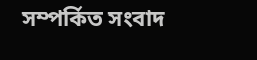সম্পর্কিত সংবাদ